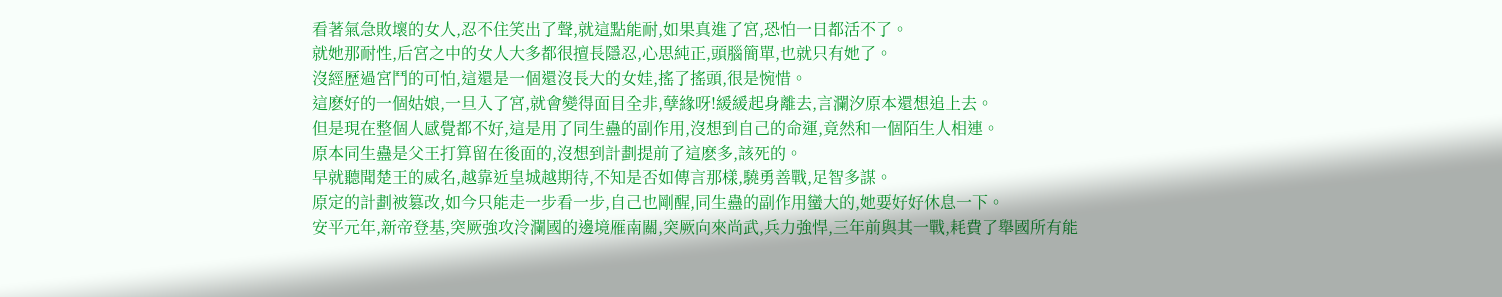看著氣急敗壞的女人,忍不住笑出了聲,就這點能耐,如果真進了宮,恐怕一日都活不了。
就她那耐性,后宮之中的女人大多都很擅長隱忍,心思純正,頭腦簡單,也就只有她了。
沒經歷過宮鬥的可怕,這還是一個還沒長大的女娃,搖了搖頭,很是惋惜。
這麽好的一個姑娘,一旦入了宮,就會變得面目全非,孽緣呀!緩緩起身離去,言瀾汐原本還想追上去。
但是現在整個人感覺都不好,這是用了同生蠱的副作用,沒想到自己的命運,竟然和一個陌生人相連。
原本同生蠱是父王打算留在後面的,沒想到計劃提前了這麽多,該死的。
早就聽聞楚王的威名,越靠近皇城越期待,不知是否如傳言那樣,驍勇善戰,足智多謀。
原定的計劃被篡改,如今只能走一步看一步,自己也剛醒,同生蠱的副作用蠻大的,她要好好休息一下。
安平元年,新帝登基,突厥強攻泠瀾國的邊境雁南關,突厥向來尚武,兵力強悍,三年前與其一戰,耗費了舉國所有能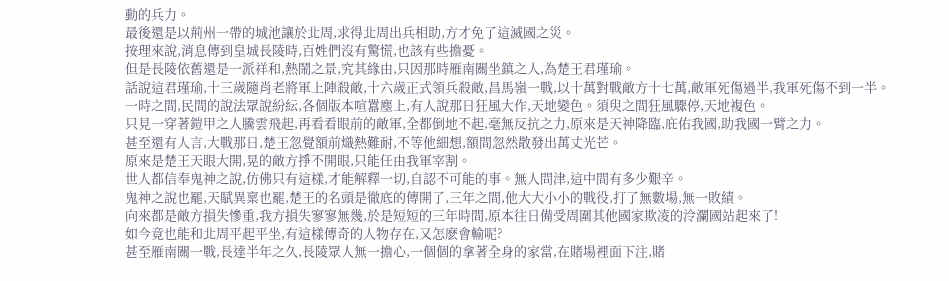動的兵力。
最後還是以荊州一帶的城池讓於北周,求得北周出兵相助,方才免了這滅國之災。
按理來說,消息傳到皇城長陵時,百姓們沒有驚慌,也該有些擔憂。
但是長陵依舊還是一派祥和,熱鬧之景,究其緣由,只因那時雁南關坐鎮之人,為楚王君瑾瑜。
話說這君瑾瑜,十三歲隨肖老將軍上陣殺敵,十六歲正式領兵殺敵,昌馬嶺一戰,以十萬對戰敵方十七萬,敵軍死傷過半,我軍死傷不到一半。
一時之間,民間的說法眾說紛紜,各個版本喧囂塵上,有人說那日狂風大作,天地變色。須臾之間狂風驟停,天地複色。
只見一穿著鎧甲之人騰雲飛起,再看看眼前的敵軍,全都倒地不起,毫無反抗之力,原來是天神降臨,庇佑我國,助我國一臂之力。
甚至還有人言,大戰那日,楚王忽覺額前熾熱難耐,不等他細想,額間忽然散發出萬丈光芒。
原來是楚王天眼大開,晃的敵方掙不開眼,只能任由我軍宰割。
世人都信奉鬼神之說,仿佛只有這樣,才能解釋一切,自認不可能的事。無人問津,這中間有多少艱辛。
鬼神之說也罷,天賦異稟也罷,楚王的名頭是徹底的傳開了,三年之間,他大大小小的戰役,打了無數場,無一敗績。
向來都是敵方損失慘重,我方損失寥寥無幾,於是短短的三年時間,原本往日備受周圍其他國家欺凌的泠瀾國站起來了!
如今竟也能和北周平起平坐,有這樣傳奇的人物存在,又怎麽會輸呢?
甚至雁南關一戰,長達半年之久,長陵眾人無一擔心,一個個的拿著全身的家當,在賭場裡面下注,賭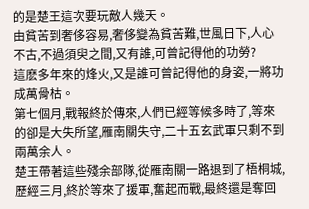的是楚王這次要玩敵人幾天。
由貧苦到奢侈容易,奢侈變為貧苦難,世風日下,人心不古,不過須臾之間,又有誰,可曾記得他的功勞?
這麽多年來的烽火,又是誰可曾記得他的身姿,一將功成萬骨枯。
第七個月,戰報終於傳來,人們已經等候多時了,等來的卻是大失所望,雁南關失守,二十五玄武軍只剩不到兩萬余人。
楚王帶著這些殘余部隊,從雁南關一路退到了梧桐城,歷經三月,終於等來了援軍,奮起而戰,最終還是奪回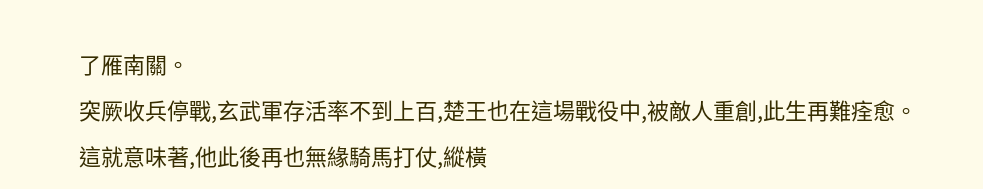了雁南關。
突厥收兵停戰,玄武軍存活率不到上百,楚王也在這場戰役中,被敵人重創,此生再難痊愈。
這就意味著,他此後再也無緣騎馬打仗,縱橫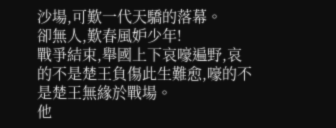沙場,可歎一代天驕的落幕。
卻無人,歎春風妒少年!
戰爭結束,舉國上下哀嚎遍野,哀的不是楚王負傷此生難愈,嚎的不是楚王無緣於戰場。
他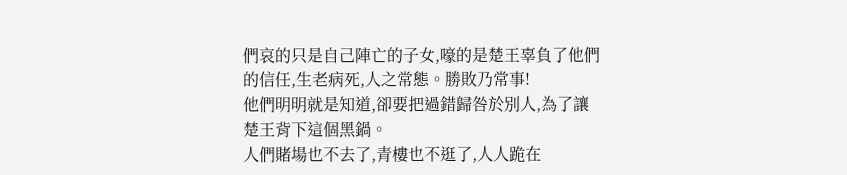們哀的只是自己陣亡的子女,嚎的是楚王辜負了他們的信任,生老病死,人之常態。勝敗乃常事!
他們明明就是知道,卻要把過錯歸咎於別人,為了讓楚王背下這個黑鍋。
人們賭場也不去了,青樓也不逛了,人人跪在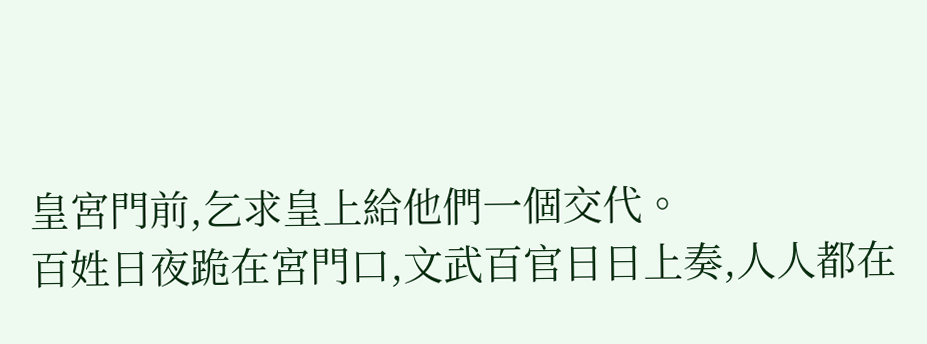皇宮門前,乞求皇上給他們一個交代。
百姓日夜跪在宮門口,文武百官日日上奏,人人都在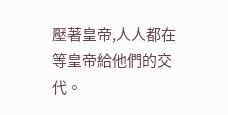壓著皇帝,人人都在等皇帝給他們的交代。